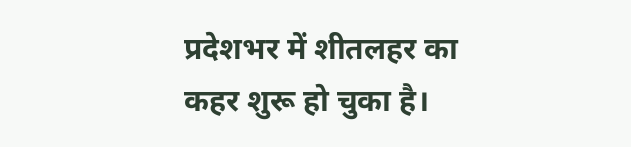प्रदेशभर में शीतलहर का कहर शुरू हो चुका है।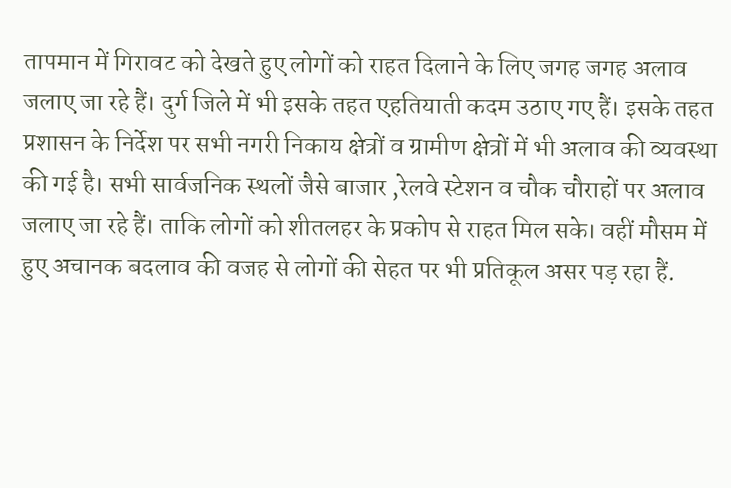तापमान में गिरावट को देखते हुए लोगों को राहत दिलाने के लिए जगह जगह अलाव जलाए जा रहे हैं। दुर्ग जिले में भी इसके तहत एहतियाती कदम उठाए गए हैं। इसके तहत प्रशासन के निर्देश पर सभी नगरी निकाय क्षेत्रों व ग्रामीण क्षेत्रों में भी अलाव की व्यवस्था की गई है। सभी सार्वजनिक स्थलों जैसे बाजार ,रेलवे स्टेशन व चौक चौराहों पर अलाव जलाए जा रहे हैं। ताकि लोगों को शीतलहर के प्रकोप से राहत मिल सके। वहीं मौसम में हुए अचानक बदलाव की वजह से लोगों की सेहत पर भी प्रतिकूल असर पड़ रहा हैं.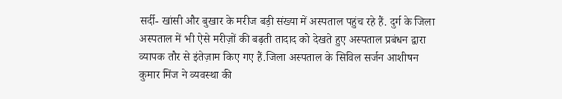सर्दी- खांसी और बुखार के मरीज बड़ी संख्या में अस्पताल पहुंच रहे हैं. दुर्ग के जिला अस्पताल में भी ऐसे मरीज़ों की बढ़ती तादाद को देखते हुए अस्पताल प्रबंधन द्वारा व्यापक तौर से इंतेज़ाम किए गए हैं.जिला अस्पताल के सिविल सर्जन आशीषन कुमार मिंज ने व्यवस्था की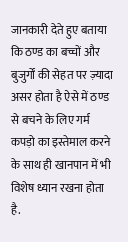जानकारी देते हुए बताया कि ठण्ड का बच्चों और बुजुर्गों की सेहत पर ज़्यादा असर होता है ऐसे में ठण्ड से बचने के लिए गर्म कपड़ो का इस्तेमाल करने के साथ ही खानपान में भी विशेष ध्यान रखना होता है.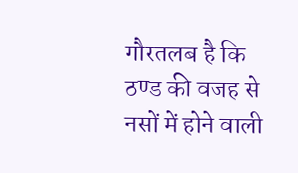गौरतलब है कि ठण्ड की वजह से नसों में होने वाली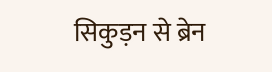सिकुड़न से ब्रेन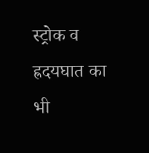स्ट्रोक व ह्रदयघात का भी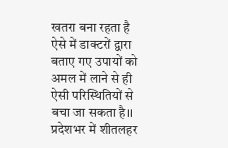खतरा बना रहता है ऐसे में डाक्टरों द्वारा बताए गए उपायों को अमल में लाने से ही ऐसी परिस्थितियों से बचा जा सकता है।।
प्रदेशभर में शीतलहर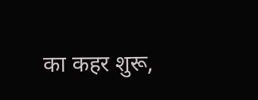का कहर शुरू,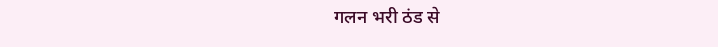गलन भरी ठंड से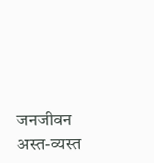जनजीवन अस्त-व्यस्त